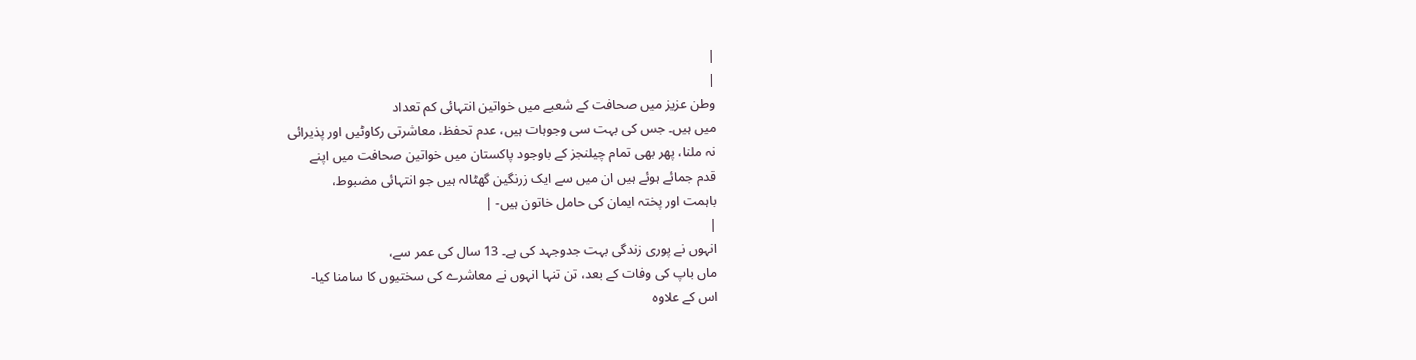|
|
وطن عزیز میں صحافت کے شعبے میں خواتین انتہائی کم تعداد
میں ہیں۔ جس کی بہت سی وجوہات ہیں، عدم تحفظ، معاشرتی رکاوٹیں اور پذیرائی
نہ ملنا، پھر بھی تمام چیلنجز کے باوجود پاکستان میں خواتین صحافت میں اپنے
قدم جمائے ہوئے ہیں ان میں سے ایک زرنگین گھٹالہ ہیں جو انتہائی مضبوط،
باہمت اور پختہ ایمان کی حامل خاتون ہیں- |
|
انہوں نے پوری زندگی بہت جدوجہد کی ہے۔ 13 سال کی عمر سے،
ماں باپ کی وفات کے بعد، تن تنہا انہوں نے معاشرے کی سختیوں کا سامنا کیا-
اس کے علاوہ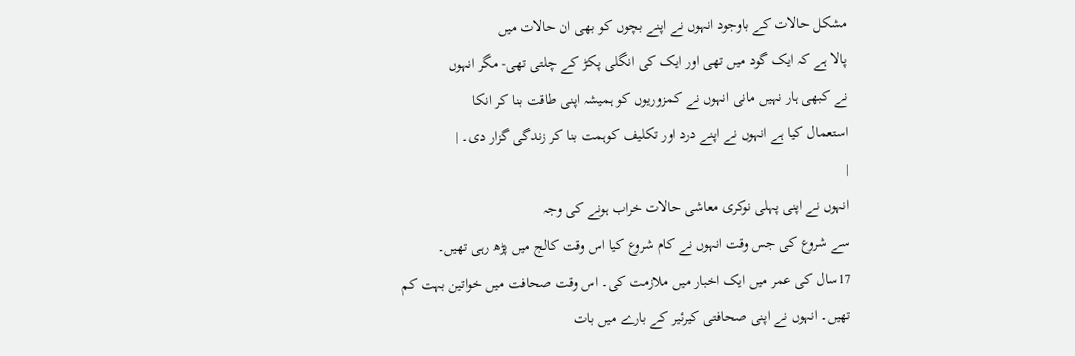مشکل حالات کے باوجود انہوں نے اپنے بچوں کو بھی ان حالات میں
پالا ہے کہ ایک گود میں تھی اور ایک کی انگلی پکڑ کے چلتی تھی- مگر انہوں
نے کبھی ہار نہیں مانی انہوں نے کمزوریوں کو ہمیشہ اپنی طاقت بنا کر انکا
استعمال کیا ہے انہوں نے اپنے درد اور تکلیف کوہمت بنا کر زندگی گزار دی۔ |
|
انہوں نے اپنی پہلی نوکری معاشی حالات خراب ہونے کی وجہ
سے شروع کی جس وقت انہوں نے کام شروع کیا اس وقت کالج میں پڑھ رہی تھیں۔
17سال کی عمر میں ایک اخبار میں ملازمت کی۔ اس وقت صحافت میں خواتین بہت کم
تھیں۔ انہوں نے اپنی صحافتی کیرئیر کے بارے میں بات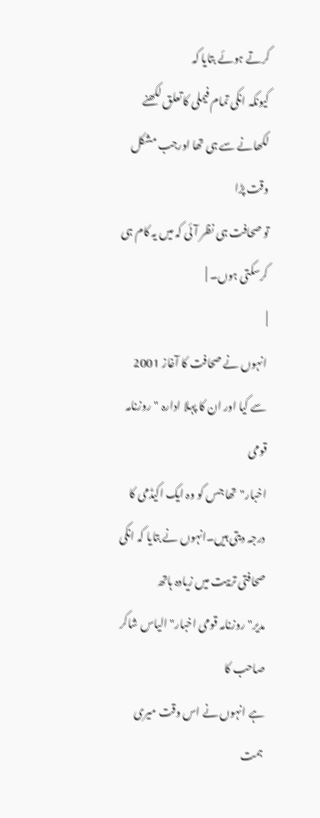کرتے ہوئے بتایا کہ
کیونکہ انکی تمام فیملی کا تعلق لکھنے لکھانے سے ہی تھا اورجب مشکل وقت پڑا
تو صحافت ہی نظر آئی کہ میں یہ کام ہی کرسکتی ہوں۔ |
|
انہوں نے صحافت کا آغاز 2001 سے کیا اور ان کا پہلا ادارہ "روزنامہ قومی
اخبار"تھا جس کو وہ ایک اکیڈمی کا درجہ دیتی ہیں۔انہوں نے بتایا کہ انکی
صحافتی تربیت میں زیادہ ہاتھ مدیر"روزنامہ قومی اخبار" الیاس شاکر صاحب کا
ہے انہوں نے اس وقت میری ہمت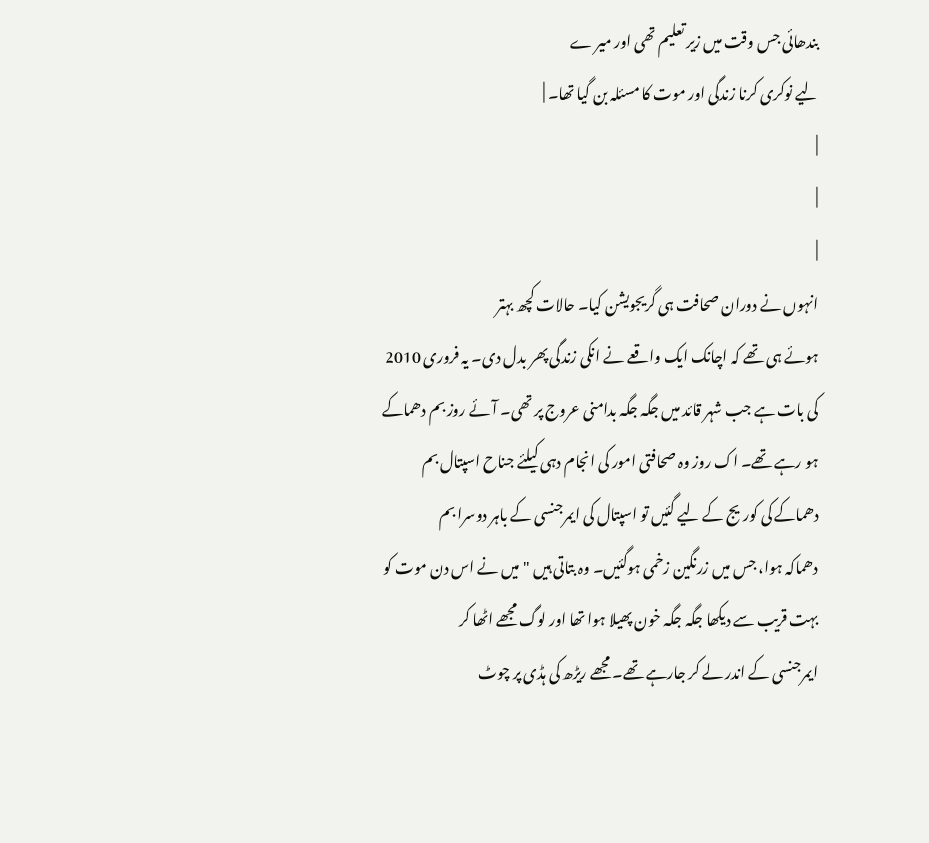بندھائی جس وقت میں زیر تعلیم تھی اور میر ے
لیے نوکری کرنا زندگی اور موت کا مسئلہ بن گیا تھا۔ |
|
|
|
انہوں نے دوران صحافت ہی گریجویشن کیا۔ حالات کچھ بہتر
ہوئے ہی تھے کہ اچانک ایک واقعے نے انکی زندگی پھر بدل دی۔ یہ فروری 2010
کی بات ہے جب شہر قائد میں جگہ جگہ بدامنی عروج پر تھی۔ آئے روز بم دھماکے
ہو رہے تھے۔ اک روز وہ صحافتی امور کی انجام دہی کیلئے جناح اسپتال بم
دھماکے کی کوریج کے لیے گئیں تو اسپتال کی ایمرجنسی کے باہر دوسرا بم
دھماکہ ہوا، جس میں زرنگین زخمی ہوگئیں۔ وہ بتاتی ہیں "میں نے اس دن موت کو
بہت قریب سے دیکھا جگہ جگہ خون پھیلا ہوا تھا اور لوگ مجھے اٹھا کر
ایمرجنسی کے اندر لے کر جارہے تھے۔ مجھے ریڑھ کی ہڈی پر چوٹ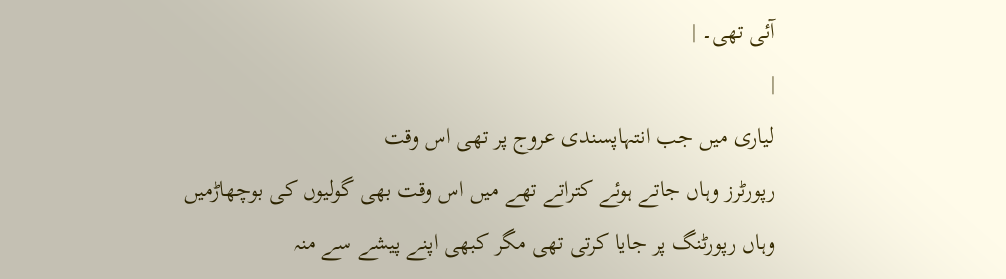آئی تھی۔ |
|
لیاری میں جب انتہاپسندی عروج پر تھی اس وقت
رپورٹرز وہاں جاتے ہوئے کتراتے تھے میں اس وقت بھی گولیوں کی بوچھاڑمیں
وہاں رپورٹنگ پر جایا کرتی تھی مگر کبھی اپنے پیشے سے منہ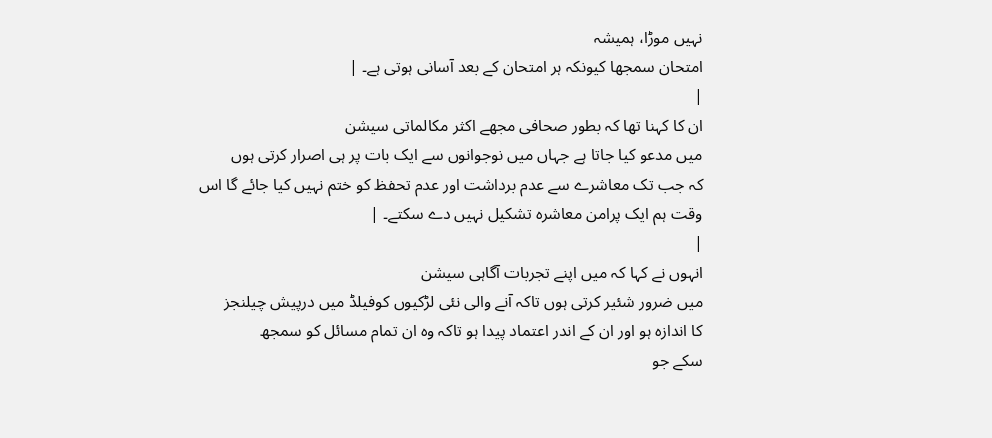نہیں موڑا، ہمیشہ
امتحان سمجھا کیونکہ ہر امتحان کے بعد آسانی ہوتی ہے۔ |
|
ان کا کہنا تھا کہ بطور صحافی مجھے اکثر مکالماتی سیشن
میں مدعو کیا جاتا ہے جہاں میں نوجوانوں سے ایک بات پر ہی اصرار کرتی ہوں
کہ جب تک معاشرے سے عدم برداشت اور عدم تحفظ کو ختم نہیں کیا جائے گا اس
وقت ہم ایک پرامن معاشرہ تشکیل نہیں دے سکتے۔ |
|
انہوں نے کہا کہ میں اپنے تجربات آگاہی سیشن
میں ضرور شئیر کرتی ہوں تاکہ آنے والی نئی لڑکیوں کوفیلڈ میں درپیش چیلنجز
کا اندازہ ہو اور ان کے اندر اعتماد پیدا ہو تاکہ وہ ان تمام مسائل کو سمجھ
سکے جو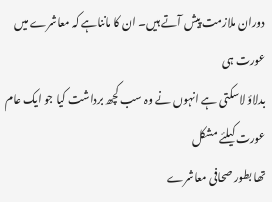دوران ملازمت پیش آتے ہیں۔ ان کا مانناہے کہ معاشرے میں عورت ہی
بدلاؤ لاسکتی ہے انہوں نے وہ سب کچھ برداشت کیا جو ایک عام عورت کیلئے مشکل
تھا بطور صحافی معاشرے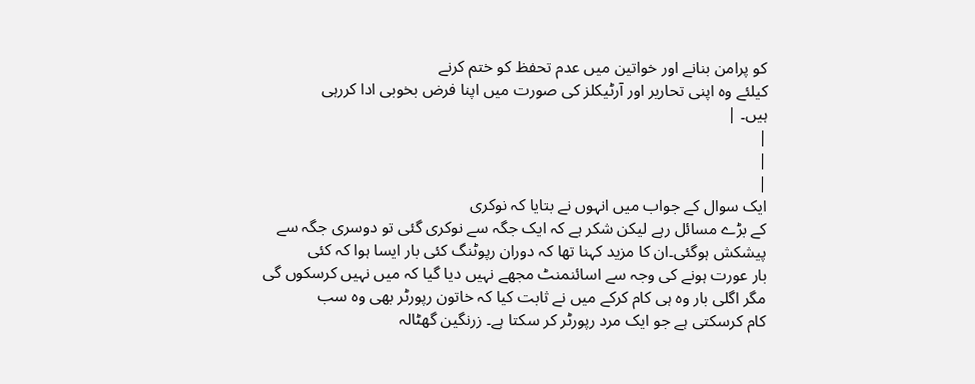کو پرامن بنانے اور خواتین میں عدم تحفظ کو ختم کرنے
کیلئے وہ اپنی تحاریر اور آرٹیکلز کی صورت میں اپنا فرض بخوبی ادا کررہی
ہیں۔ |
|
|
|
ایک سوال کے جواب میں انہوں نے بتایا کہ نوکری
کے بڑے مسائل رہے لیکن شکر ہے کہ ایک جگہ سے نوکری گئی تو دوسری جگہ سے
پیشکش ہوگئی۔ان کا مزید کہنا تھا کہ دوران رپوٹنگ کئی بار ایسا ہوا کہ کئی
بار عورت ہونے کی وجہ سے اسائنمنٹ مجھے نہیں دیا گیا کہ میں نہیں کرسکوں گی
مگر اگلی بار وہ ہی کام کرکے میں نے ثابت کیا کہ خاتون رپورٹر بھی وہ سب
کام کرسکتی ہے جو ایک مرد رپورٹر کر سکتا ہے۔ زرنگین گھٹالہ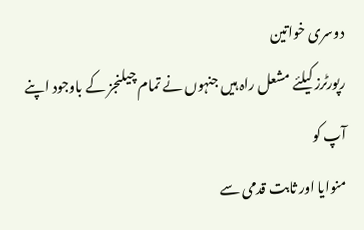دوسری خواتین
رپورٹرز کیلئے مشعل راہ ہیں جنہوں نے تمام چیلنجز کے باوجود اپنے آپ کو
منوایا اور ثابت قدمی سے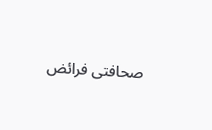صحافتی فرائض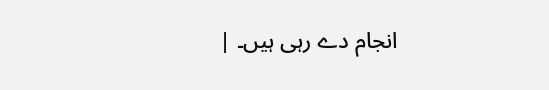انجام دے رہی ہیں۔ |